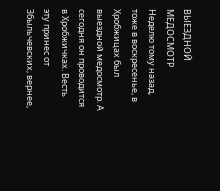ВЫЕЗДНОЙ МЕДОСМОТР
Неделю тому назад, тоже в воскресенье, в Хробжицах был выездной медосмотр. А сегодня он проводится в Хробжичках. Весть эту принес от Збыльчевских, вернее,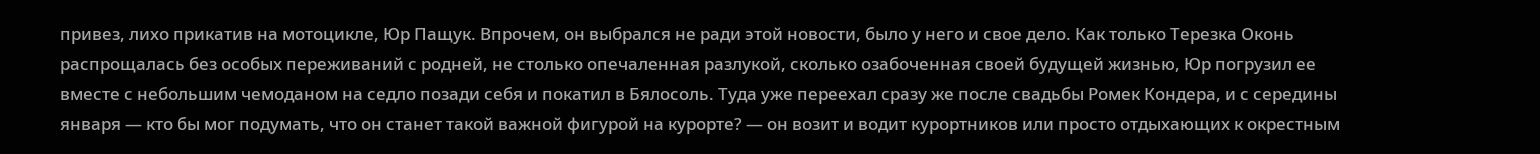привез, лихо прикатив на мотоцикле, Юр Пащук. Впрочем, он выбрался не ради этой новости, было у него и свое дело. Как только Терезка Оконь распрощалась без особых переживаний с родней, не столько опечаленная разлукой, сколько озабоченная своей будущей жизнью, Юр погрузил ее вместе с небольшим чемоданом на седло позади себя и покатил в Бялосоль. Туда уже переехал сразу же после свадьбы Ромек Кондера, и с середины января — кто бы мог подумать, что он станет такой важной фигурой на курорте? — он возит и водит курортников или просто отдыхающих к окрестным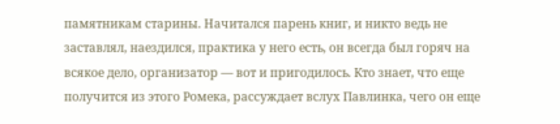памятникам старины. Начитался парень книг, и никто ведь не заставлял, наездился, практика у него есть, он всегда был горяч на всякое дело, организатор — вот и пригодилось. Кто знает, что еще получится из этого Ромека, рассуждает вслух Павлинка, чего он еще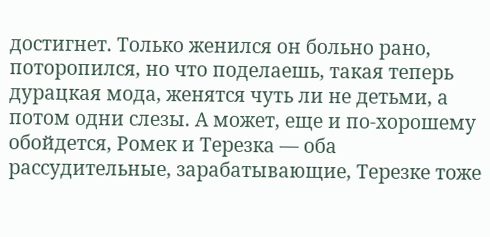достигнет. Только женился он больно рано, поторопился, но что поделаешь, такая теперь дурацкая мода, женятся чуть ли не детьми, а потом одни слезы. А может, еще и по-хорошему обойдется, Ромек и Терезка — оба рассудительные, зарабатывающие, Терезке тоже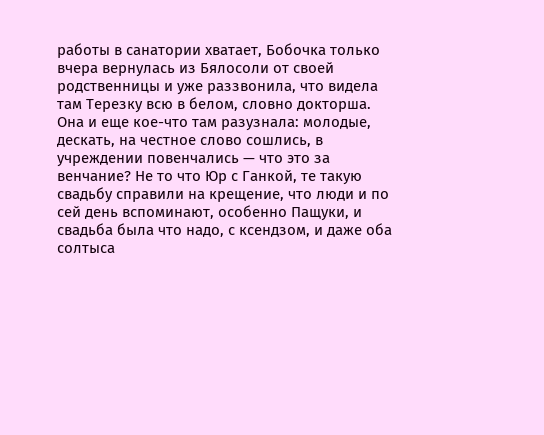работы в санатории хватает, Бобочка только вчера вернулась из Бялосоли от своей родственницы и уже раззвонила, что видела там Терезку всю в белом, словно докторша. Она и еще кое-что там разузнала: молодые, дескать, на честное слово сошлись, в учреждении повенчались — что это за венчание? Не то что Юр с Ганкой, те такую свадьбу справили на крещение, что люди и по сей день вспоминают, особенно Пащуки, и свадьба была что надо, с ксендзом, и даже оба солтыса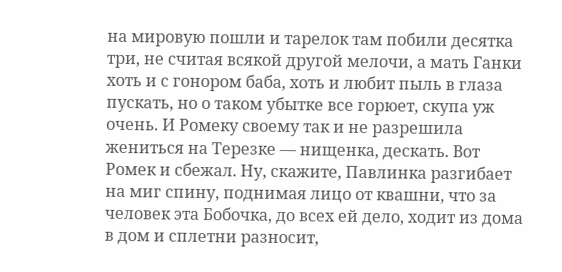на мировую пошли и тарелок там побили десятка три, не считая всякой другой мелочи, а мать Ганки хоть и с гонором баба, хоть и любит пыль в глаза пускать, но о таком убытке все горюет, скупа уж очень. И Ромеку своему так и не разрешила жениться на Терезке — нищенка, дескать. Вот Ромек и сбежал. Ну, скажите, Павлинка разгибает на миг спину, поднимая лицо от квашни, что за человек эта Бобочка, до всех ей дело, ходит из дома в дом и сплетни разносит,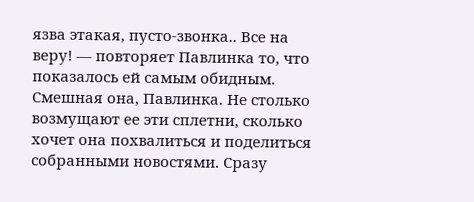язва этакая, пусто-звонка.. Все на веру! — повторяет Павлинка то, что показалось ей самым обидным. Смешная она, Павлинка. Не столько возмущают ее эти сплетни, сколько хочет она похвалиться и поделиться собранными новостями. Сразу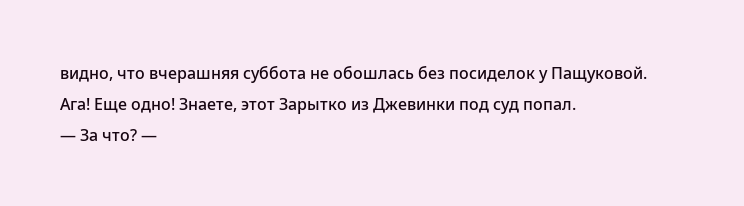видно, что вчерашняя суббота не обошлась без посиделок у Пащуковой. Ага! Еще одно! Знаете, этот Зарытко из Джевинки под суд попал.
— За что? —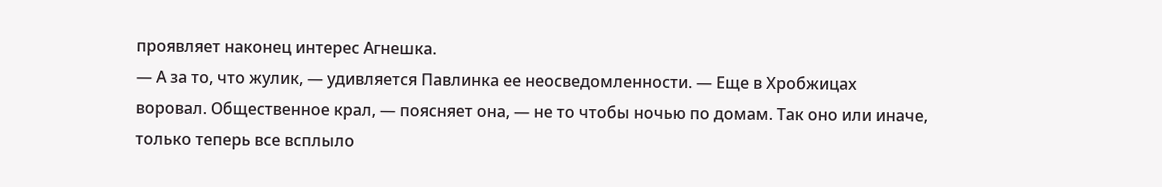проявляет наконец интерес Агнешка.
— А за то, что жулик, — удивляется Павлинка ее неосведомленности. — Еще в Хробжицах воровал. Общественное крал, — поясняет она, — не то чтобы ночью по домам. Так оно или иначе, только теперь все всплыло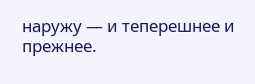наружу — и теперешнее и прежнее.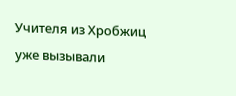Учителя из Хробжиц уже вызывали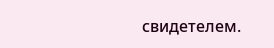свидетелем.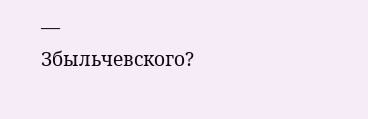— Збыльчевского?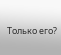Только его?